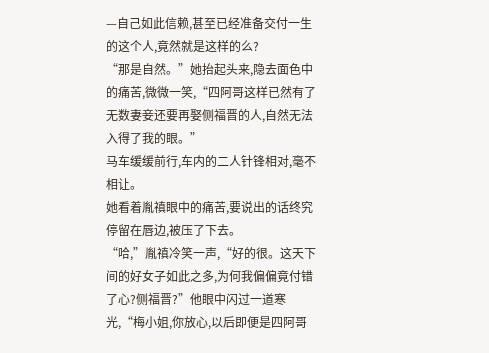—自己如此信赖,甚至已经准备交付一生的这个人,竟然就是这样的么?
“那是自然。”她抬起头来,隐去面色中的痛苦,微微一笑,“四阿哥这样已然有了无数妻妾还要再娶侧福晋的人,自然无法入得了我的眼。”
马车缓缓前行,车内的二人针锋相对,毫不相让。
她看着胤禛眼中的痛苦,要说出的话终究停留在唇边,被压了下去。
“哈,”胤禛冷笑一声,“好的很。这天下间的好女子如此之多,为何我偏偏竟付错了心?侧福晋?”他眼中闪过一道寒光,“梅小姐,你放心,以后即便是四阿哥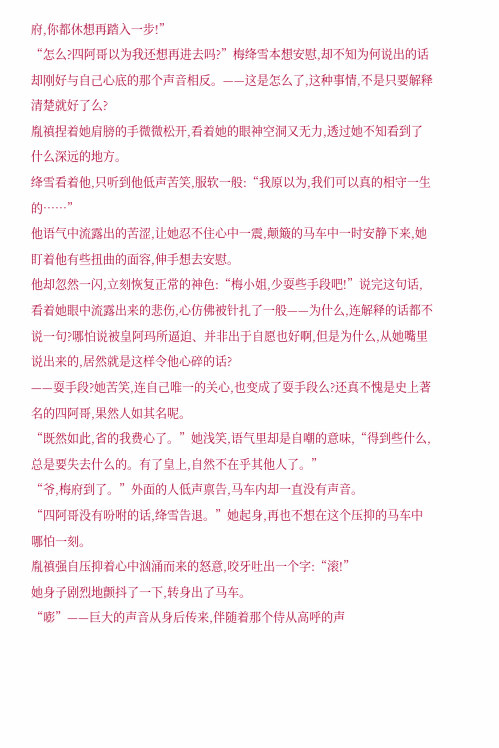府,你都休想再踏入一步!”
“怎么?四阿哥以为我还想再进去吗?”梅绛雪本想安慰,却不知为何说出的话却刚好与自己心底的那个声音相反。——这是怎么了,这种事情,不是只要解释清楚就好了么?
胤禛捏着她肩膀的手微微松开,看着她的眼神空洞又无力,透过她不知看到了什么深远的地方。
绛雪看着他,只听到他低声苦笑,服软一般:“我原以为,我们可以真的相守一生的……”
他语气中流露出的苦涩,让她忍不住心中一震,颠簸的马车中一时安静下来,她盯着他有些扭曲的面容,伸手想去安慰。
他却忽然一闪,立刻恢复正常的神色:“梅小姐,少耍些手段吧!”说完这句话,看着她眼中流露出来的悲伤,心仿佛被针扎了一般——为什么,连解释的话都不说一句?哪怕说被皇阿玛所逼迫、并非出于自愿也好啊,但是为什么,从她嘴里说出来的,居然就是这样令他心碎的话?
——耍手段?她苦笑,连自己唯一的关心,也变成了耍手段么?还真不愧是史上著名的四阿哥,果然人如其名呢。
“既然如此,省的我费心了。”她浅笑,语气里却是自嘲的意味,“得到些什么,总是要失去什么的。有了皇上,自然不在乎其他人了。”
“爷,梅府到了。”外面的人低声禀告,马车内却一直没有声音。
“四阿哥没有吩咐的话,绛雪告退。”她起身,再也不想在这个压抑的马车中哪怕一刻。
胤禛强自压抑着心中汹涌而来的怒意,咬牙吐出一个字:“滚!”
她身子剧烈地颤抖了一下,转身出了马车。
“嘭”——巨大的声音从身后传来,伴随着那个侍从高呼的声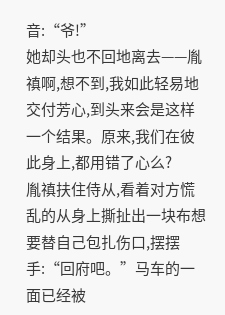音:“爷!”
她却头也不回地离去——胤禛啊,想不到,我如此轻易地交付芳心,到头来会是这样一个结果。原来,我们在彼此身上,都用错了心么?
胤禛扶住侍从,看着对方慌乱的从身上撕扯出一块布想要替自己包扎伤口,摆摆手:“回府吧。”马车的一面已经被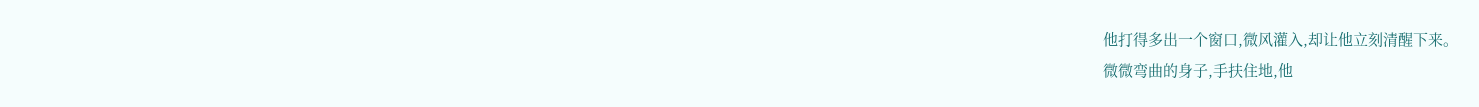他打得多出一个窗口,微风灌入,却让他立刻清醒下来。
微微弯曲的身子,手扶住地,他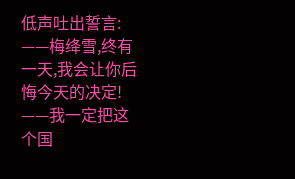低声吐出誓言:
——梅绛雪,终有一天,我会让你后悔今天的决定!
——我一定把这个国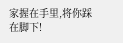家握在手里,将你踩在脚下!